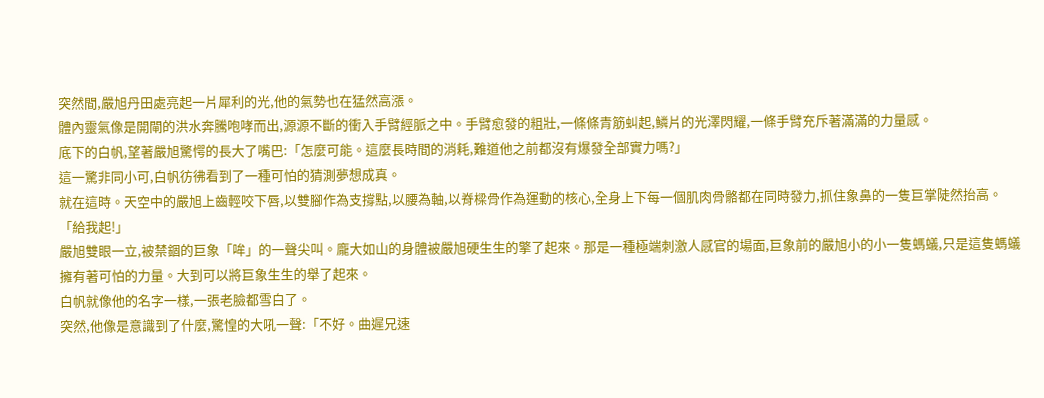突然間,嚴旭丹田處亮起一片犀利的光,他的氣勢也在猛然高漲。
體內靈氣像是開閘的洪水奔騰咆哮而出,源源不斷的衝入手臂經脈之中。手臂愈發的粗壯,一條條青筋虯起,鱗片的光澤閃耀,一條手臂充斥著滿滿的力量感。
底下的白帆,望著嚴旭驚愕的長大了嘴巴:「怎麼可能。這麼長時間的消耗,難道他之前都沒有爆發全部實力嗎?」
這一驚非同小可,白帆彷彿看到了一種可怕的猜測夢想成真。
就在這時。天空中的嚴旭上齒輕咬下唇,以雙腳作為支撐點,以腰為軸,以脊樑骨作為運動的核心,全身上下每一個肌肉骨骼都在同時發力,抓住象鼻的一隻巨掌陡然抬高。
「給我起!」
嚴旭雙眼一立,被禁錮的巨象「哞」的一聲尖叫。龐大如山的身體被嚴旭硬生生的擎了起來。那是一種極端刺激人感官的場面,巨象前的嚴旭小的小一隻螞蟻,只是這隻螞蟻擁有著可怕的力量。大到可以將巨象生生的舉了起來。
白帆就像他的名字一樣,一張老臉都雪白了。
突然,他像是意識到了什麼,驚惶的大吼一聲:「不好。曲遲兄速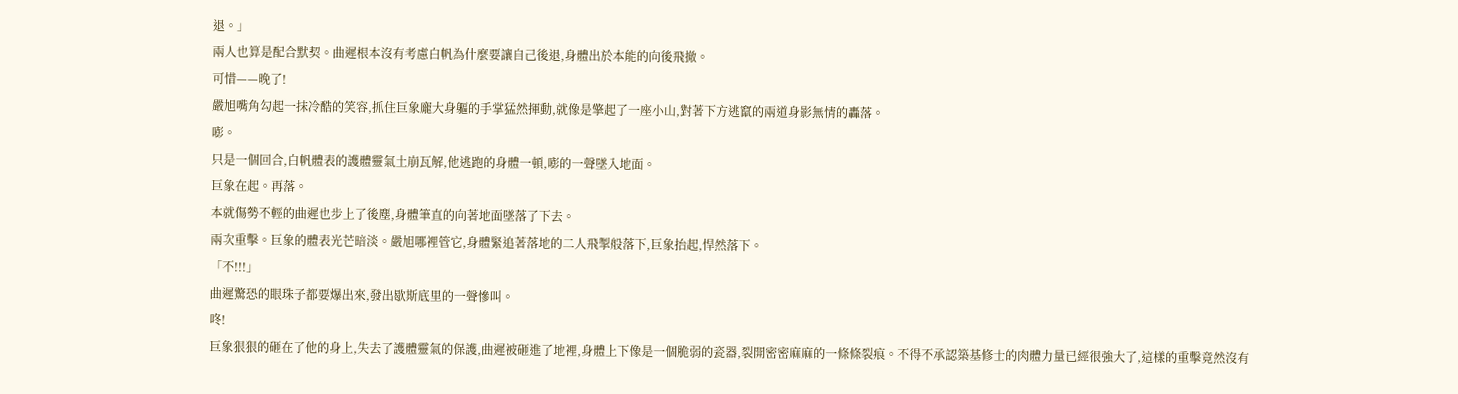退。」
兩人也算是配合默契。曲遲根本沒有考慮白帆為什麼要讓自己後退,身體出於本能的向後飛撤。
可惜——晚了!
嚴旭嘴角勾起一抹冷酷的笑容,抓住巨象龐大身軀的手掌猛然揮動,就像是擎起了一座小山,對著下方逃竄的兩道身影無情的轟落。
嘭。
只是一個回合,白帆體表的護體靈氣土崩瓦解,他逃跑的身體一頓,嘭的一聲墜入地面。
巨象在起。再落。
本就傷勢不輕的曲遲也步上了後塵,身體筆直的向著地面墜落了下去。
兩次重擊。巨象的體表光芒暗淡。嚴旭哪裡管它,身體緊追著落地的二人飛掣般落下,巨象抬起,悍然落下。
「不!!!」
曲遲驚恐的眼珠子都要爆出來,發出歇斯底里的一聲慘叫。
咚!
巨象狠狠的砸在了他的身上,失去了護體靈氣的保護,曲遲被砸進了地裡,身體上下像是一個脆弱的瓷器,裂開密密麻麻的一條條裂痕。不得不承認築基修士的肉體力量已經很強大了,這樣的重擊竟然沒有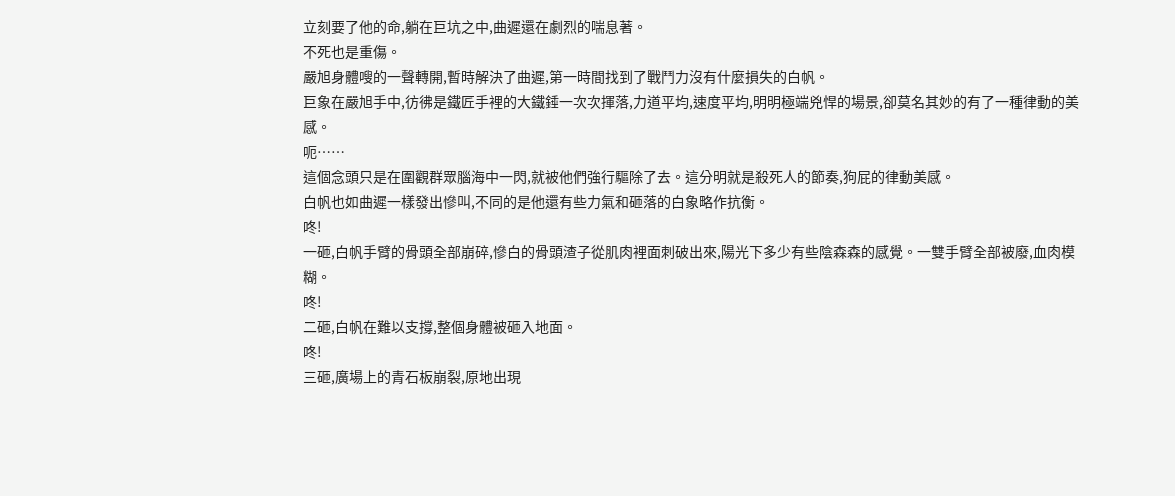立刻要了他的命,躺在巨坑之中,曲遲還在劇烈的喘息著。
不死也是重傷。
嚴旭身體嗖的一聲轉開,暫時解決了曲遲,第一時間找到了戰鬥力沒有什麼損失的白帆。
巨象在嚴旭手中,彷彿是鐵匠手裡的大鐵錘一次次揮落,力道平均,速度平均,明明極端兇悍的場景,卻莫名其妙的有了一種律動的美感。
呃……
這個念頭只是在圍觀群眾腦海中一閃,就被他們強行驅除了去。這分明就是殺死人的節奏,狗屁的律動美感。
白帆也如曲遲一樣發出慘叫,不同的是他還有些力氣和砸落的白象略作抗衡。
咚!
一砸,白帆手臂的骨頭全部崩碎,慘白的骨頭渣子從肌肉裡面刺破出來,陽光下多少有些陰森森的感覺。一雙手臂全部被廢,血肉模糊。
咚!
二砸,白帆在難以支撐,整個身體被砸入地面。
咚!
三砸,廣場上的青石板崩裂,原地出現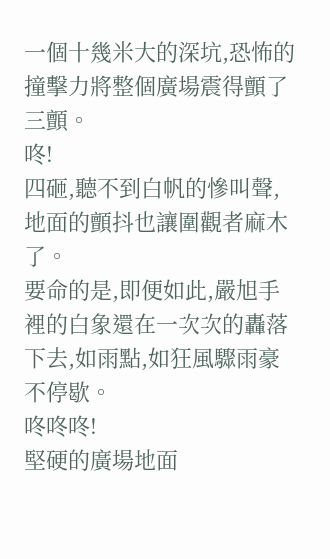一個十幾米大的深坑,恐怖的撞擊力將整個廣場震得顫了三顫。
咚!
四砸,聽不到白帆的慘叫聲,地面的顫抖也讓圍觀者麻木了。
要命的是,即便如此,嚴旭手裡的白象還在一次次的轟落下去,如雨點,如狂風驟雨豪不停歇。
咚咚咚!
堅硬的廣場地面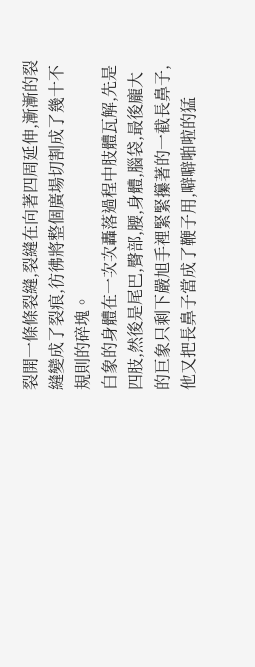裂開一條條裂縫,裂縫在向著四周延伸,漸漸的裂縫變成了裂痕,彷彿將整個廣場切割成了幾十不規則的碎塊。
白象的身體在一次次轟落過程中肢體瓦解,先是四肢,然後是尾巴,臀部,腰,身體,腦袋,最後龐大的巨象只剩下嚴旭手裡緊緊攥著的一截長鼻子,他又把長鼻子當成了鞭子用,噼噼啪啦的猛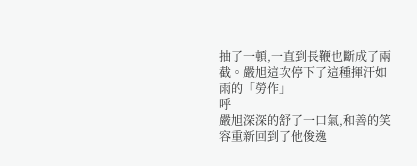抽了一頓,一直到長鞭也斷成了兩截。嚴旭這次停下了這種揮汗如雨的「勞作」
呼
嚴旭深深的舒了一口氣,和善的笑容重新回到了他俊逸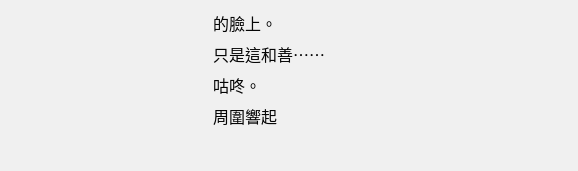的臉上。
只是這和善……
咕咚。
周圍響起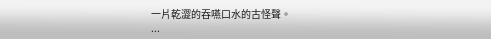一片乾澀的吞嚥口水的古怪聲。
...